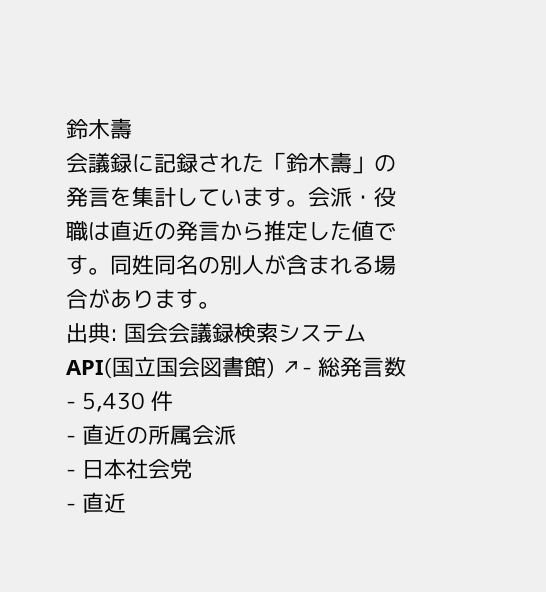鈴木壽
会議録に記録された「鈴木壽」の発言を集計しています。会派・役職は直近の発言から推定した値です。同姓同名の別人が含まれる場合があります。
出典: 国会会議録検索システム API(国立国会図書館) ↗- 総発言数
- 5,430 件
- 直近の所属会派
- 日本社会党
- 直近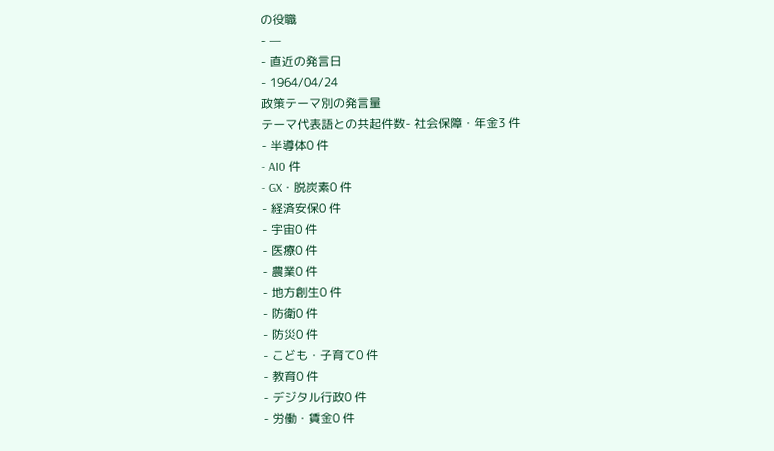の役職
- —
- 直近の発言日
- 1964/04/24
政策テーマ別の発言量
テーマ代表語との共起件数- 社会保障・年金3 件
- 半導体0 件
- AI0 件
- GX・脱炭素0 件
- 経済安保0 件
- 宇宙0 件
- 医療0 件
- 農業0 件
- 地方創生0 件
- 防衛0 件
- 防災0 件
- こども・子育て0 件
- 教育0 件
- デジタル行政0 件
- 労働・賃金0 件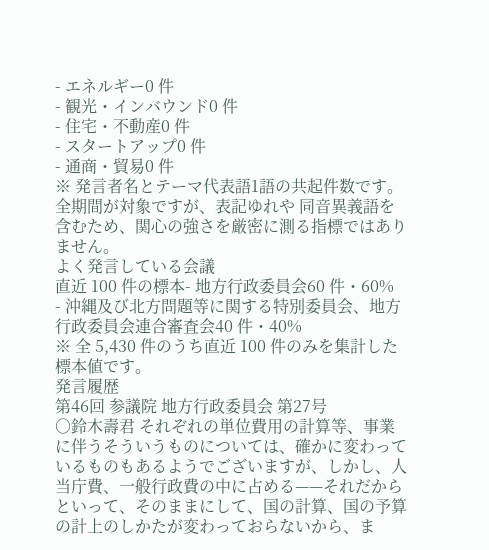- エネルギー0 件
- 観光・インバウンド0 件
- 住宅・不動産0 件
- スタートアップ0 件
- 通商・貿易0 件
※ 発言者名とテーマ代表語1語の共起件数です。全期間が対象ですが、表記ゆれや 同音異義語を含むため、関心の強さを厳密に測る指標ではありません。
よく発言している会議
直近 100 件の標本- 地方行政委員会60 件・60%
- 沖縄及び北方問題等に関する特別委員会、地方行政委員会連合審査会40 件・40%
※ 全 5,430 件のうち直近 100 件のみを集計した標本値です。
発言履歴
第46回 参議院 地方行政委員会 第27号
○鈴木壽君 それぞれの単位費用の計算等、事業に伴うそういうものについては、確かに変わっているものもあるようでございますが、しかし、人当庁費、一般行政費の中に占める——それだからといって、そのままにして、国の計算、国の予算の計上のしかたが変わっておらないから、ま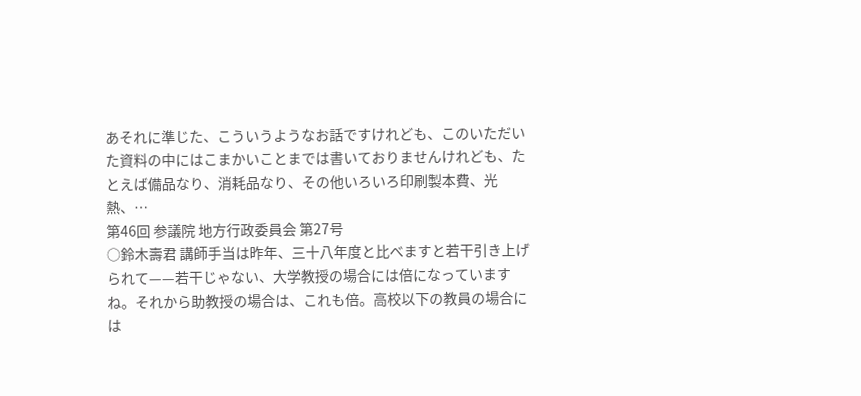あそれに準じた、こういうようなお話ですけれども、このいただいた資料の中にはこまかいことまでは書いておりませんけれども、たとえば備品なり、消耗品なり、その他いろいろ印刷製本費、光熱、…
第46回 参議院 地方行政委員会 第27号
○鈴木壽君 講師手当は昨年、三十八年度と比べますと若干引き上げられて——若干じゃない、大学教授の場合には倍になっていますね。それから助教授の場合は、これも倍。高校以下の教員の場合には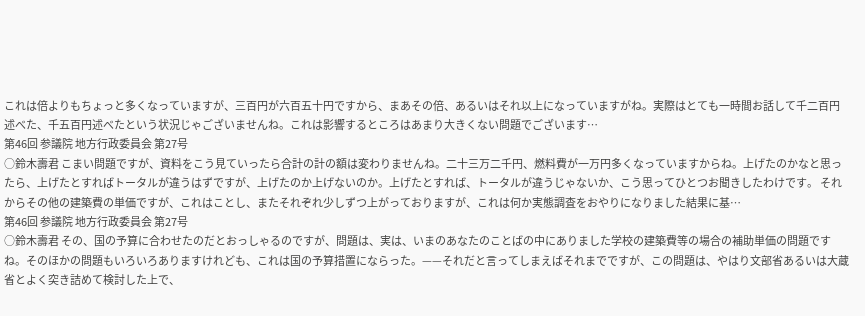これは倍よりもちょっと多くなっていますが、三百円が六百五十円ですから、まあその倍、あるいはそれ以上になっていますがね。実際はとても一時間お話して千二百円述べた、千五百円述べたという状況じゃございませんね。これは影響するところはあまり大きくない問題でございます…
第46回 参議院 地方行政委員会 第27号
○鈴木壽君 こまい問題ですが、資料をこう見ていったら合計の計の額は変わりませんね。二十三万二千円、燃料費が一万円多くなっていますからね。上げたのかなと思ったら、上げたとすればトータルが違うはずですが、上げたのか上げないのか。上げたとすれば、トータルが違うじゃないか、こう思ってひとつお聞きしたわけです。 それからその他の建築費の単価ですが、これはことし、またそれぞれ少しずつ上がっておりますが、これは何か実態調査をおやりになりました結果に基…
第46回 参議院 地方行政委員会 第27号
○鈴木壽君 その、国の予算に合わせたのだとおっしゃるのですが、問題は、実は、いまのあなたのことばの中にありました学校の建築費等の場合の補助単価の問題ですね。そのほかの問題もいろいろありますけれども、これは国の予算措置にならった。——それだと言ってしまえばそれまでですが、この問題は、やはり文部省あるいは大蔵省とよく突き詰めて検討した上で、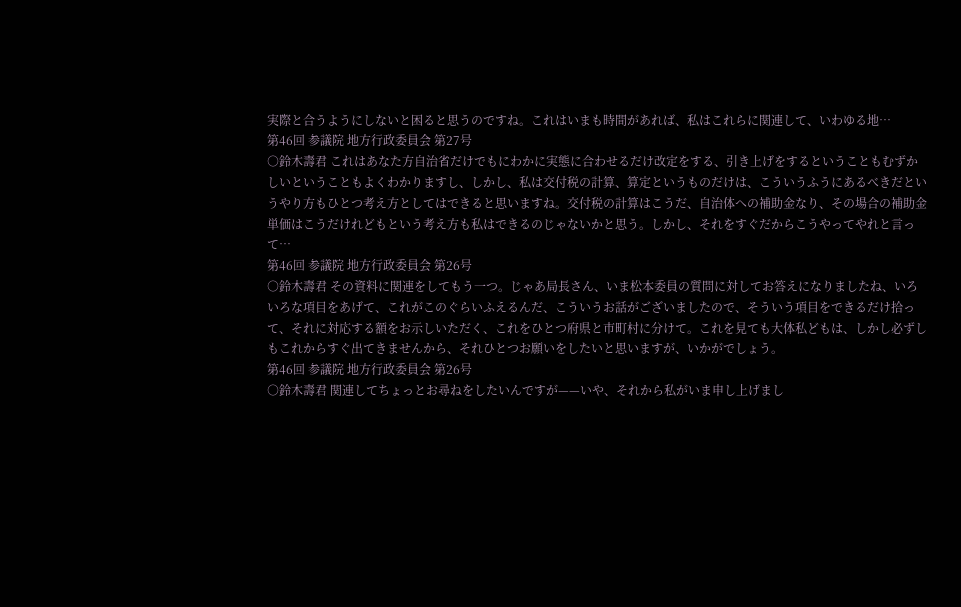実際と合うようにしないと困ると思うのですね。これはいまも時間があれば、私はこれらに関連して、いわゆる地…
第46回 参議院 地方行政委員会 第27号
○鈴木壽君 これはあなた方自治省だけでもにわかに実態に合わせるだけ改定をする、引き上げをするということもむずかしいということもよくわかりますし、しかし、私は交付税の計算、算定というものだけは、こういうふうにあるべきだというやり方もひとつ考え方としてはできると思いますね。交付税の計算はこうだ、自治体への補助金なり、その場合の補助金単価はこうだけれどもという考え方も私はできるのじゃないかと思う。しかし、それをすぐだからこうやってやれと言って…
第46回 参議院 地方行政委員会 第26号
○鈴木壽君 その資料に関連をしてもう一つ。じゃあ局長さん、いま松本委員の質問に対してお答えになりましたね、いろいろな項目をあげて、これがこのぐらいふえるんだ、こういうお話がございましたので、そういう項目をできるだけ拾って、それに対応する額をお示しいただく、これをひとつ府県と市町村に分けて。これを見ても大体私どもは、しかし必ずしもこれからすぐ出てきませんから、それひとつお願いをしたいと思いますが、いかがでしょう。
第46回 参議院 地方行政委員会 第26号
○鈴木壽君 関連してちょっとお尋ねをしたいんですが——いや、それから私がいま申し上げまし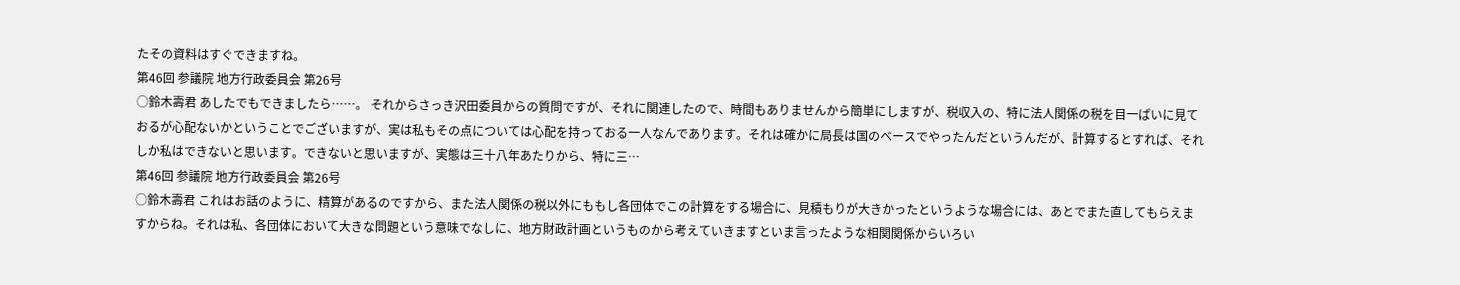たその資料はすぐできますね。
第46回 参議院 地方行政委員会 第26号
○鈴木壽君 あしたでもできましたら……。 それからさっき沢田委員からの質問ですが、それに関連したので、時間もありませんから簡単にしますが、税収入の、特に法人関係の税を目一ぱいに見ておるが心配ないかということでございますが、実は私もその点については心配を持っておる一人なんであります。それは確かに局長は国のベースでやったんだというんだが、計算するとすれば、それしか私はできないと思います。できないと思いますが、実態は三十八年あたりから、特に三…
第46回 参議院 地方行政委員会 第26号
○鈴木壽君 これはお話のように、精算があるのですから、また法人関係の税以外にももし各団体でこの計算をする場合に、見積もりが大きかったというような場合には、あとでまた直してもらえますからね。それは私、各団体において大きな問題という意味でなしに、地方財政計画というものから考えていきますといま言ったような相関関係からいろい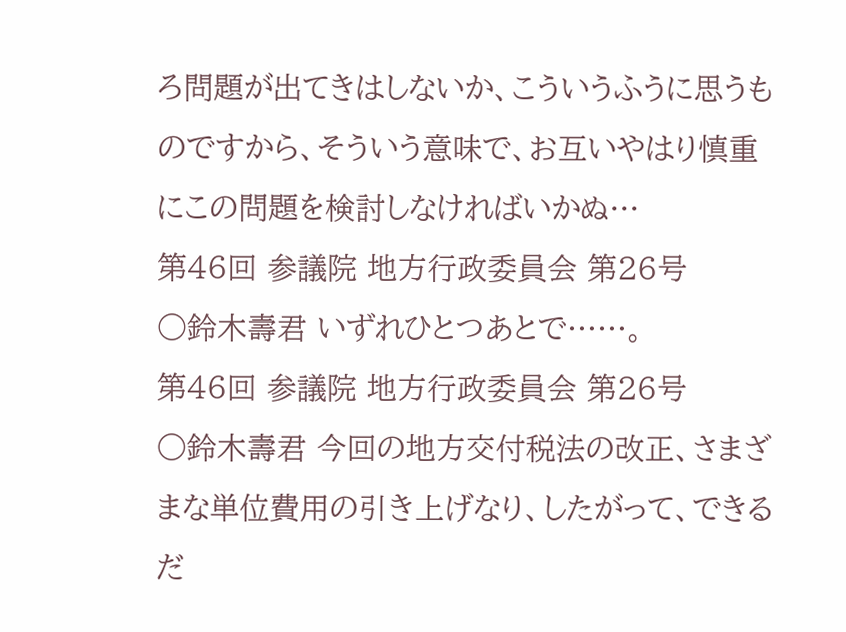ろ問題が出てきはしないか、こういうふうに思うものですから、そういう意味で、お互いやはり慎重にこの問題を検討しなければいかぬ…
第46回 参議院 地方行政委員会 第26号
○鈴木壽君 いずれひとつあとで……。
第46回 参議院 地方行政委員会 第26号
○鈴木壽君 今回の地方交付税法の改正、さまざまな単位費用の引き上げなり、したがって、できるだ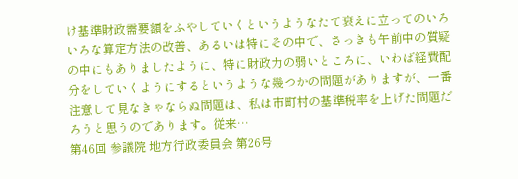け基準財政需要額をふやしていくというようなたて衰えに立ってのいろいろな算定方法の改善、あるいは特にその中で、さっきも午前中の質疑の中にもありましたように、特に財政力の弱いところに、いわば経費配分をしていくようにするというような幾つかの問題がありますが、一番注意して見なきゃならぬ問題は、私は市町村の基準税率を上げた問題だろうと思うのであります。従来…
第46回 参議院 地方行政委員会 第26号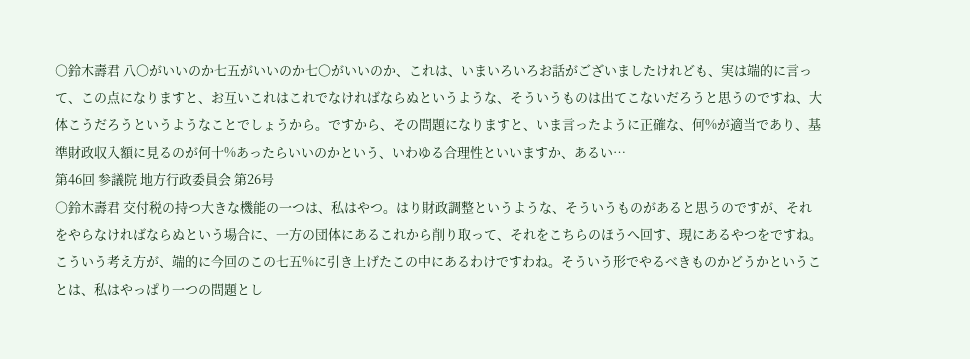○鈴木壽君 八〇がいいのか七五がいいのか七〇がいいのか、これは、いまいろいろお話がございましたけれども、実は端的に言って、この点になりますと、お互いこれはこれでなければならぬというような、そういうものは出てこないだろうと思うのですね、大体こうだろうというようなことでしょうから。ですから、その問題になりますと、いま言ったように正確な、何%が適当であり、基準財政収入額に見るのが何十%あったらいいのかという、いわゆる合理性といいますか、あるい…
第46回 参議院 地方行政委員会 第26号
○鈴木壽君 交付税の持つ大きな機能の一つは、私はやつ。はり財政調整というような、そういうものがあると思うのですが、それをやらなければならぬという場合に、一方の団体にあるこれから削り取って、それをこちらのほうへ回す、現にあるやつをですね。こういう考え方が、端的に今回のこの七五%に引き上げたこの中にあるわけですわね。そういう形でやるべきものかどうかということは、私はやっぱり一つの問題とし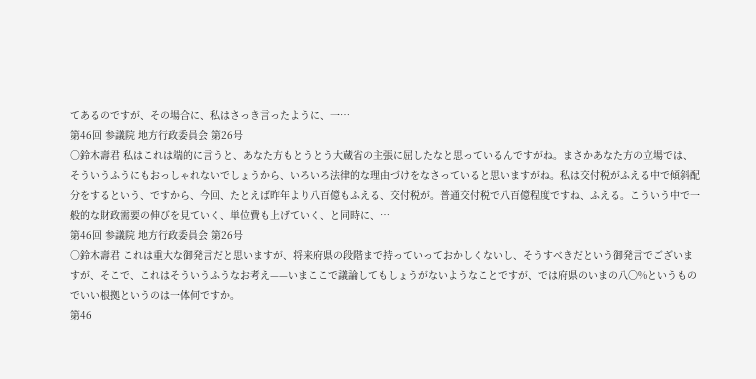てあるのですが、その場合に、私はさっき言ったように、一…
第46回 参議院 地方行政委員会 第26号
○鈴木壽君 私はこれは端的に言うと、あなた方もとうとう大蔵省の主張に屈したなと思っているんですがね。まさかあなた方の立場では、そういうふうにもおっしゃれないでしょうから、いろいろ法律的な理由づけをなさっていると思いますがね。私は交付税がふえる中で傾斜配分をするという、ですから、今回、たとえば昨年より八百億もふえる、交付税が。普通交付税で八百億程度ですね、ふえる。こういう中で一般的な財政需要の伸びを見ていく、単位費も上げていく、と同時に、…
第46回 参議院 地方行政委員会 第26号
○鈴木壽君 これは重大な御発言だと思いますが、将来府県の段階まで持っていっておかしくないし、そうすべきだという御発言でございますが、そこで、これはそういうふうなお考え——いまここで議論してもしょうがないようなことですが、では府県のいまの八〇%というものでいい根拠というのは一体何ですか。
第46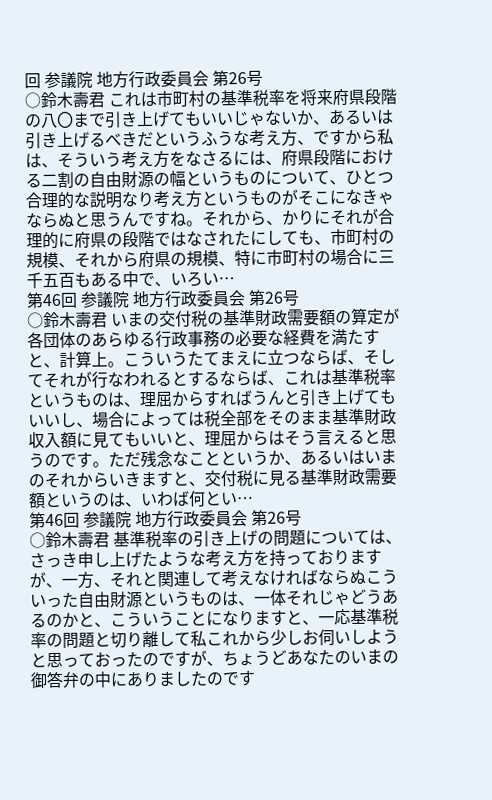回 参議院 地方行政委員会 第26号
○鈴木壽君 これは市町村の基準税率を将来府県段階の八〇まで引き上げてもいいじゃないか、あるいは引き上げるべきだというふうな考え方、ですから私は、そういう考え方をなさるには、府県段階における二割の自由財源の幅というものについて、ひとつ合理的な説明なり考え方というものがそこになきゃならぬと思うんですね。それから、かりにそれが合理的に府県の段階ではなされたにしても、市町村の規模、それから府県の規模、特に市町村の場合に三千五百もある中で、いろい…
第46回 参議院 地方行政委員会 第26号
○鈴木壽君 いまの交付税の基準財政需要額の算定が各団体のあらゆる行政事務の必要な経費を満たすと、計算上。こういうたてまえに立つならば、そしてそれが行なわれるとするならば、これは基準税率というものは、理屈からすればうんと引き上げてもいいし、場合によっては税全部をそのまま基準財政収入額に見てもいいと、理屈からはそう言えると思うのです。ただ残念なことというか、あるいはいまのそれからいきますと、交付税に見る基準財政需要額というのは、いわば何とい…
第46回 参議院 地方行政委員会 第26号
○鈴木壽君 基準税率の引き上げの問題については、さっき申し上げたような考え方を持っておりますが、一方、それと関連して考えなければならぬこういった自由財源というものは、一体それじゃどうあるのかと、こういうことになりますと、一応基準税率の問題と切り離して私これから少しお伺いしようと思っておったのですが、ちょうどあなたのいまの御答弁の中にありましたのです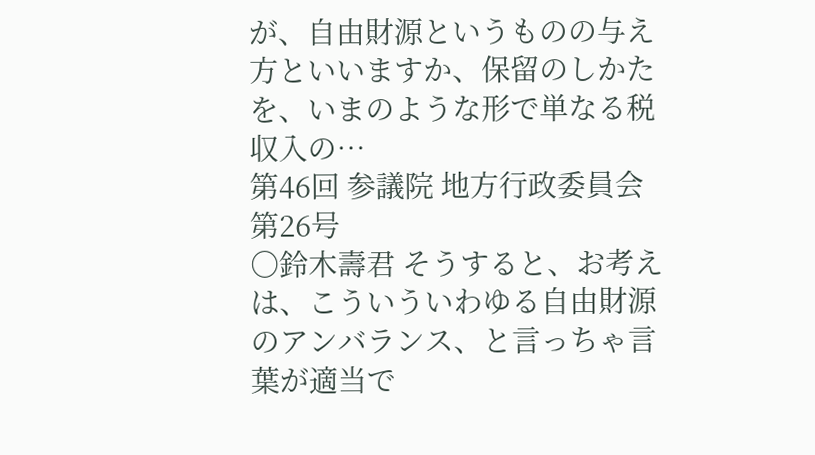が、自由財源というものの与え方といいますか、保留のしかたを、いまのような形で単なる税収入の…
第46回 参議院 地方行政委員会 第26号
○鈴木壽君 そうすると、お考えは、こういういわゆる自由財源のアンバランス、と言っちゃ言葉が適当で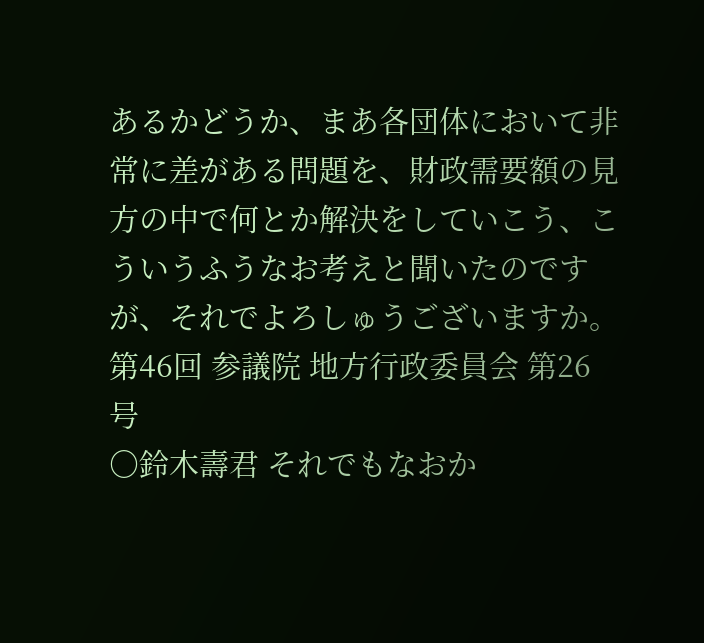あるかどうか、まあ各団体において非常に差がある問題を、財政需要額の見方の中で何とか解決をしていこう、こういうふうなお考えと聞いたのですが、それでよろしゅうございますか。
第46回 参議院 地方行政委員会 第26号
○鈴木壽君 それでもなおか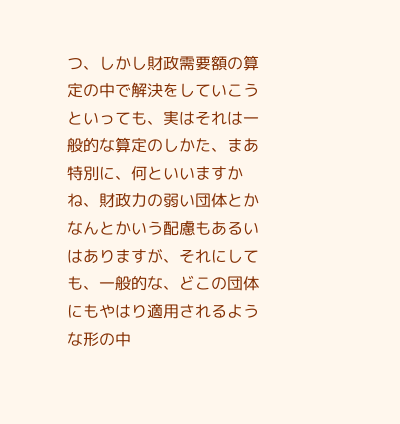つ、しかし財政需要額の算定の中で解決をしていこうといっても、実はそれは一般的な算定のしかた、まあ特別に、何といいますかね、財政力の弱い団体とかなんとかいう配慮もあるいはありますが、それにしても、一般的な、どこの団体にもやはり適用されるような形の中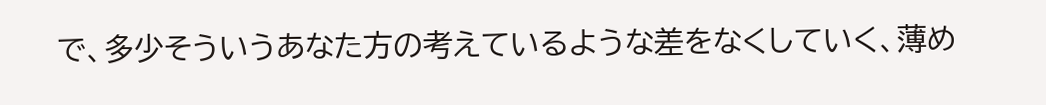で、多少そういうあなた方の考えているような差をなくしていく、薄め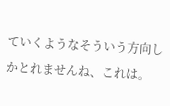ていくようなそういう方向しかとれませんね、これは。